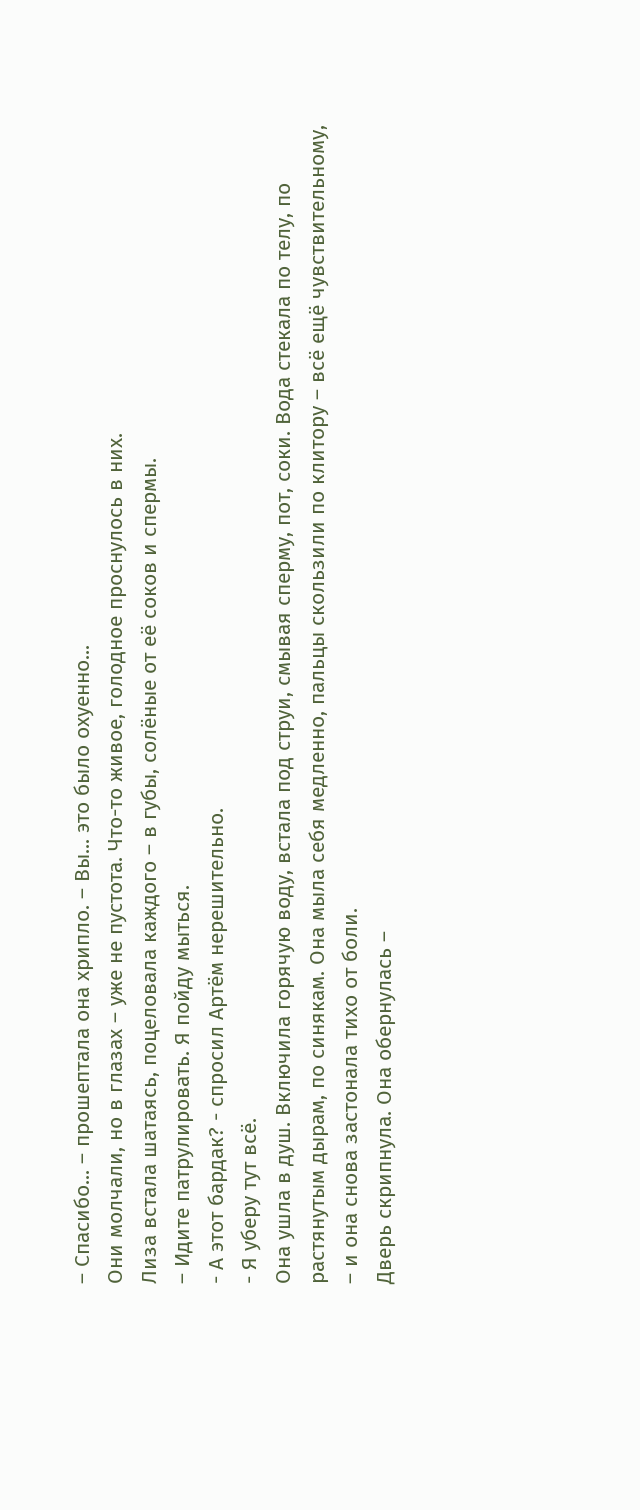– Спасибо... – прошептала она хрипло. – Вы... это было охуенно...
Они молчали, но в глазах – уже не пустота. Что-то живое, голодное проснулось в них.
Лиза встала шатаясь, поцеловала каждого – в губы, солёные от её соков и спермы.
– Идите патрулировать. Я пойду мыться.
- А этот бардак? - спросил Артём нерешительно.
- Я уберу тут всё.
Она ушла в душ. Включила горячую воду, встала под струи, смывая сперму, пот, соки. Вода стекала по телу, по растянутым дырам, по синякам. Она мыла себя медленно, пальцы скользили по клитору – всё ещё чувствительному, – и она снова застонала тихо от боли.
Дверь скрипнула. Она обернулась –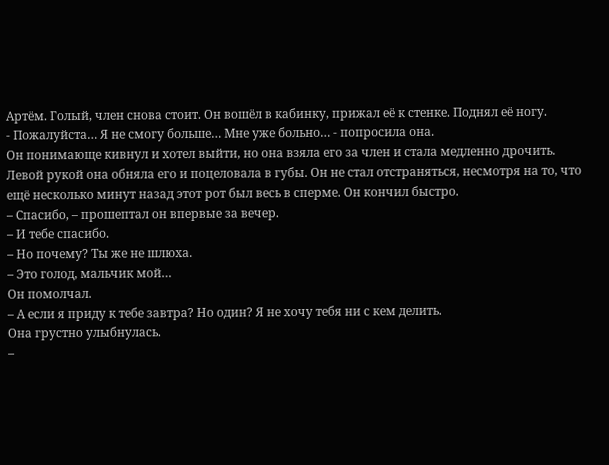Артём. Голый, член снова стоит. Он вошёл в кабинку, прижал её к стенке. Поднял её ногу.
- Пожалуйста… Я не смогу больше… Мне уже больно… - попросила она.
Он понимающе кивнул и хотел выйти, но она взяла его за член и стала медленно дрочить. Левой рукой она обняла его и поцеловала в губы. Он не стал отстраняться, несмотря на то, что ещё несколько минут назад этот рот был весь в сперме. Он кончил быстро.
– Спасибо, – прошептал он впервые за вечер.
– И тебе спасибо.
– Но почему? Ты же не шлюха.
– Это голод, мальчик мой…
Он помолчал.
– А если я приду к тебе завтра? Но один? Я не хочу тебя ни с кем делить.
Она грустно улыбнулась.
–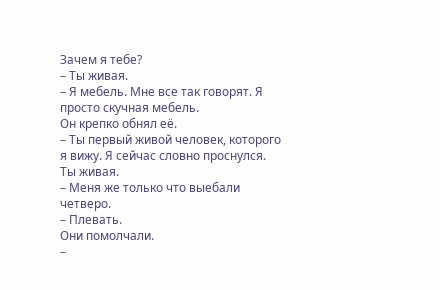Зачем я тебе?
– Ты живая.
– Я мебель. Мне все так говорят. Я просто скучная мебель.
Он крепко обнял её.
– Ты первый живой человек, которого я вижу. Я сейчас словно проснулся. Ты живая.
– Меня же только что выебали четверо.
– Плевать.
Они помолчали.
–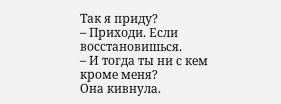Так я приду?
– Приходи. Если восстановишься.
– И тогда ты ни с кем кроме меня?
Она кивнула.